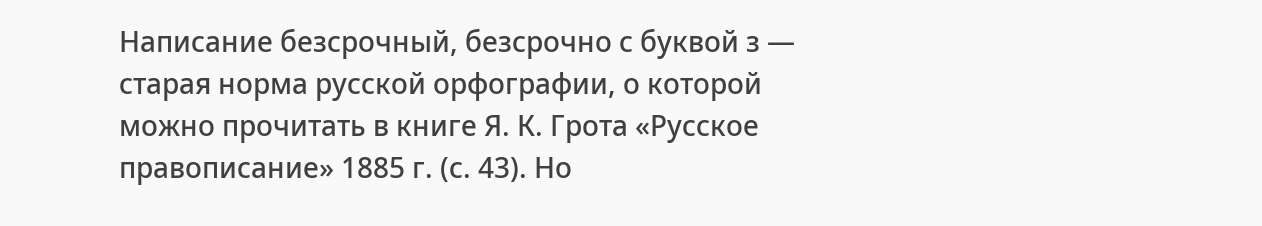Написание безсрочный, безсрочно с буквой з — старая норма русской орфографии, о которой можно прочитать в книге Я. К. Грота «Русское правописание» 1885 г. (с. 43). Но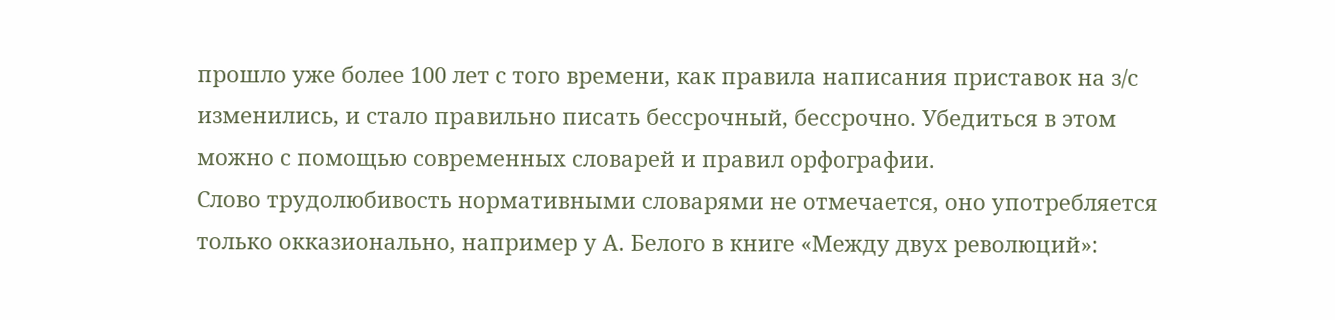прошло уже более 100 лет с того времени, как правила написания приставок на з/с изменились, и стало правильно писать бессрочный, бессрочно. Убедиться в этом можно с помощью современных словарей и правил орфографии.
Слово трудолюбивость нормативными словарями не отмечается, оно употребляется только окказионально, например у А. Белого в книге «Между двух революций»: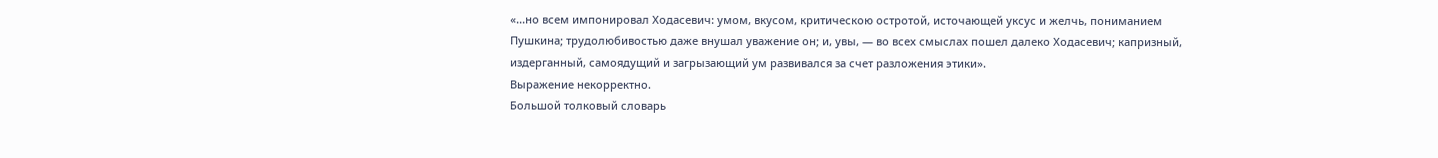«...но всем импонировал Ходасевич: умом, вкусом, критическою остротой, источающей уксус и желчь, пониманием Пушкина; трудолюбивостью даже внушал уважение он; и, увы, ― во всех смыслах пошел далеко Ходасевич; капризный, издерганный, самоядущий и загрызающий ум развивался за счет разложения этики».
Выражение некорректно.
Большой толковый словарь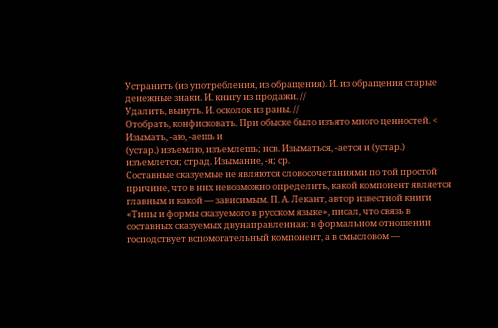Устранить (из употребления, из обращения). И. из обращения старые денежные знаки. И. книгу из продажи. //
Удалить, вынуть. И. осколок из раны. //
Отобрать, конфисковать. При обыске было изъято много ценностей. < Изымать, -аю, -аешь и
(устар.) изъемлю, изъемлешь; нсв. Изыматься, -ается и (устар.) изъемлется; страд. Изымание, -я; ср.
Составные сказуемые не являются словосочетаниями по той простой причине, что в них невозможно определить, какой компонент является главным и какой — зависимым. П. А. Лекант, автор известной книги «Типы и формы сказуемого в русском языке», писал, что связь в составных сказуемых двунаправленная: в формальном отношении господствует вспомогательный компонент, а в смысловом —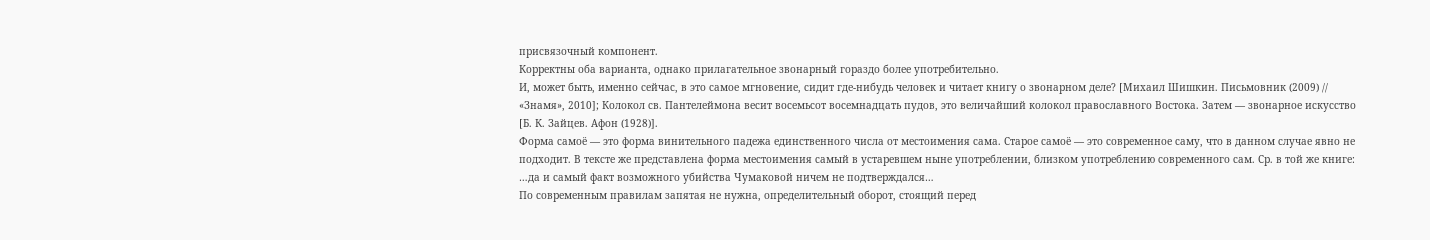присвязочный компонент.
Корректны оба варианта, однако прилагательное звонарный гораздо более употребительно.
И, может быть, именно сейчас, в это самое мгновение, сидит где-нибудь человек и читает книгу о звонарном деле? [Михаил Шишкин. Письмовник (2009) // «Знамя», 2010]; Колокол св. Пантелеймона весит восемьсот восемнадцать пудов, это величайший колокол православного Востока. Затем — звонарное искусство [Б. К. Зайцев. Афон (1928)].
Форма самоё — это форма винительного падежа единственного числа от местоимения сама. Старое самоё — это современное саму, что в данном случае явно не подходит. В тексте же представлена форма местоимения самый в устаревшем ныне употреблении, близком употреблению современного сам. Ср. в той же книге: …да и самый факт возможного убийства Чумаковой ничем не подтверждался…
По современным правилам запятая не нужна, определительный оборот, стоящий перед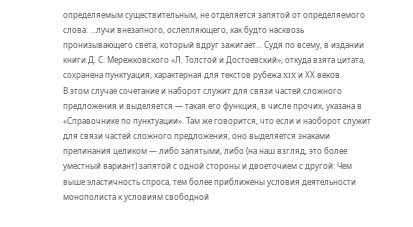определяемым существительным, не отделяется запятой от определяемого слова: …лучи внезапного, ослепляющего, как будто насквозь пронизывающего света, который вдруг зажигает… Судя по всему, в издании книги Д. С. Мережковского «Л. Толстой и Достоевский», откуда взята цитата, сохранена пунктуация, характерная для текстов рубежа XIX и ХХ веков.
В этом случае сочетание и наборот служит для связи частей сложного предложения и выделяется — такая его функция, в числе прочих, указана в «Справочнике по пунктуации». Там же говорится, что если и наоборот служит для связи частей сложного предложения, оно выделяется знаками препинания целиком — либо запятыми, либо (на наш взгляд, это более уместный вариант) запятой с одной стороны и двоеточием с другой: Чем выше эластичность спроса, тем более приближены условия деятельности монополиста к условиям свободной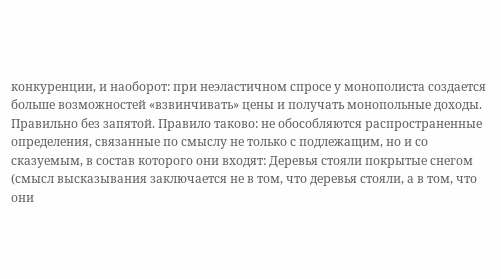конкуренции, и наоборот: при неэластичном спросе у монополиста создается больше возможностей «взвинчивать» цены и получать монопольные доходы.
Правильно без запятой. Правило таково: не обособляются распространенные определения, связанные по смыслу не только с подлежащим, но и со сказуемым, в состав которого они входят: Деревья стояли покрытые снегом (смысл высказывания заключается не в том, что деревья стояли, а в том, что они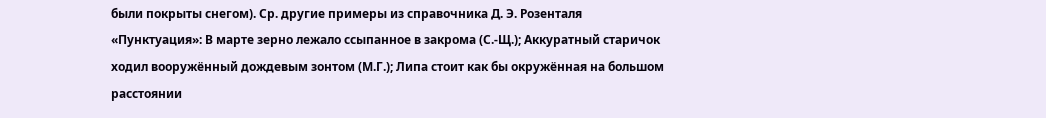были покрыты снегом). Ср. другие примеры из справочника Д. Э. Розенталя «Пунктуация»: В марте зерно лежало ссыпанное в закрома (С.-Щ.); Аккуратный старичок ходил вооружённый дождевым зонтом (М.Г.); Липа стоит как бы окружённая на большом расстоянии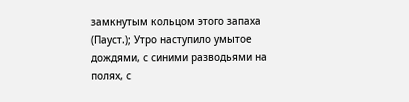замкнутым кольцом этого запаха (Пауст.); Утро наступило умытое дождями, с синими разводьями на полях, с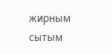жирным сытым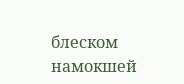блеском намокшей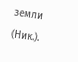земли (Ник.).